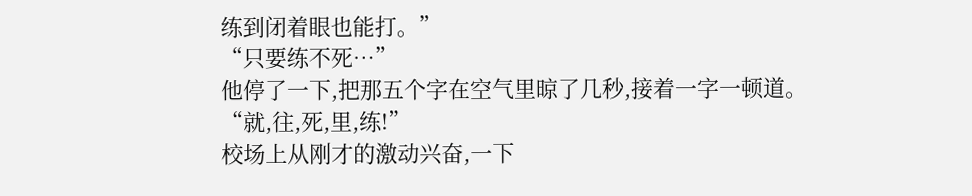练到闭着眼也能打。”
“只要练不死…”
他停了一下,把那五个字在空气里晾了几秒,接着一字一顿道。
“就,往,死,里,练!”
校场上从刚才的激动兴奋,一下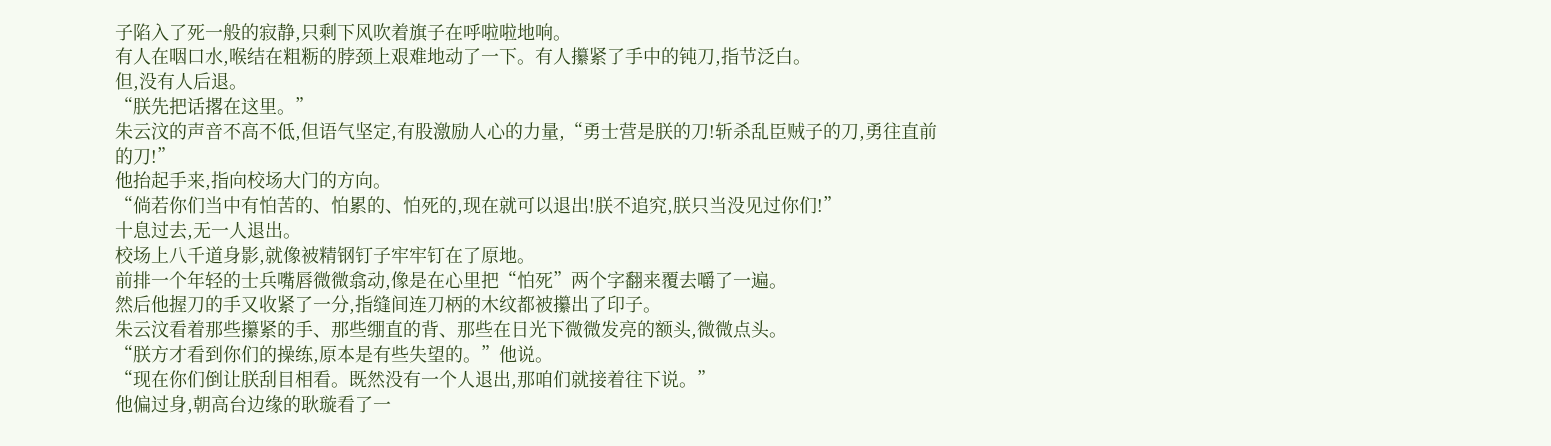子陷入了死一般的寂静,只剩下风吹着旗子在呼啦啦地响。
有人在咽口水,喉结在粗粝的脖颈上艰难地动了一下。有人攥紧了手中的钝刀,指节泛白。
但,没有人后退。
“朕先把话撂在这里。”
朱云汶的声音不高不低,但语气坚定,有股激励人心的力量,“勇士营是朕的刀!斩杀乱臣贼子的刀,勇往直前的刀!”
他抬起手来,指向校场大门的方向。
“倘若你们当中有怕苦的、怕累的、怕死的,现在就可以退出!朕不追究,朕只当没见过你们!”
十息过去,无一人退出。
校场上八千道身影,就像被精钢钉子牢牢钉在了原地。
前排一个年轻的士兵嘴唇微微翕动,像是在心里把“怕死”两个字翻来覆去嚼了一遍。
然后他握刀的手又收紧了一分,指缝间连刀柄的木纹都被攥出了印子。
朱云汶看着那些攥紧的手、那些绷直的背、那些在日光下微微发亮的额头,微微点头。
“朕方才看到你们的操练,原本是有些失望的。”他说。
“现在你们倒让朕刮目相看。既然没有一个人退出,那咱们就接着往下说。”
他偏过身,朝高台边缘的耿璇看了一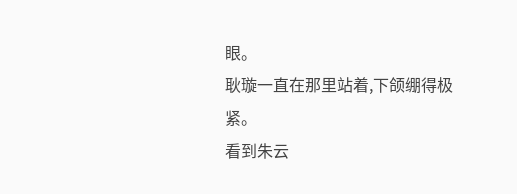眼。
耿璇一直在那里站着,下颌绷得极紧。
看到朱云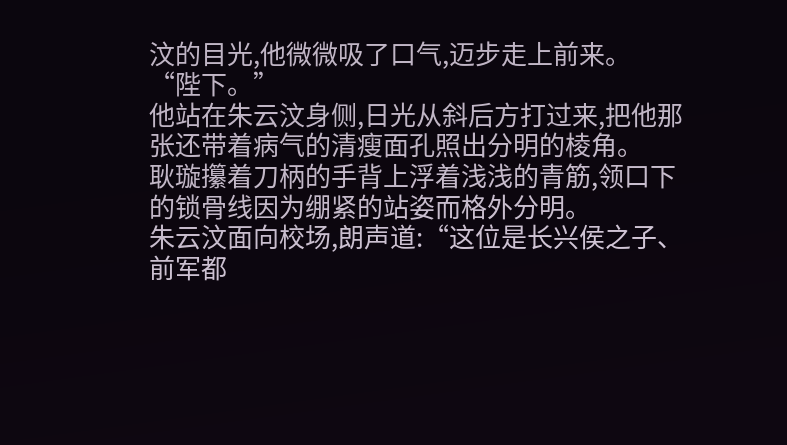汶的目光,他微微吸了口气,迈步走上前来。
“陛下。”
他站在朱云汶身侧,日光从斜后方打过来,把他那张还带着病气的清瘦面孔照出分明的棱角。
耿璇攥着刀柄的手背上浮着浅浅的青筋,领口下的锁骨线因为绷紧的站姿而格外分明。
朱云汶面向校场,朗声道:“这位是长兴侯之子、前军都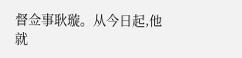督佥事耿璇。从今日起,他就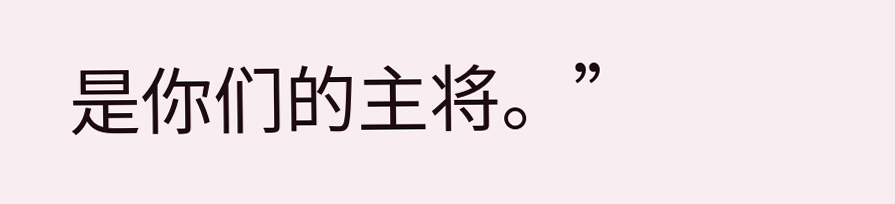是你们的主将。”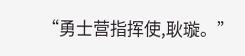“勇士营指挥使,耿璇。”